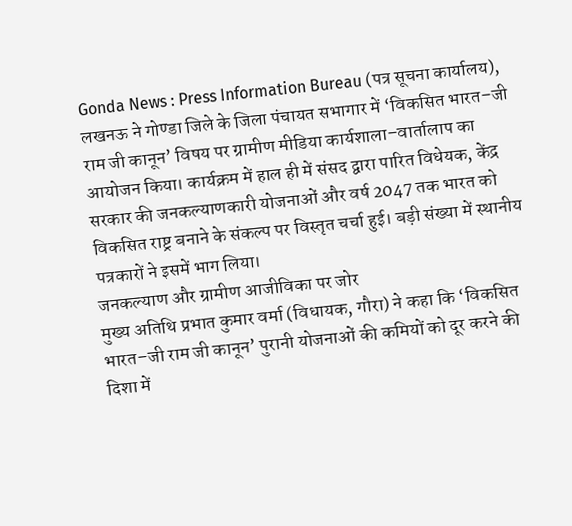Gonda News : Press Information Bureau (पत्र सूचना कार्यालय), लखनऊ ने गोण्डा जिले के जिला पंचायत सभागार में ‘विकसित भारत–जी राम जी कानून’ विषय पर ग्रामीण मीडिया कार्यशाला–वार्तालाप का आयोजन किया। कार्यक्रम में हाल ही में संसद द्वारा पारित विधेयक, केंद्र सरकार की जनकल्याणकारी योजनाओं और वर्ष 2047 तक भारत को विकसित राष्ट्र बनाने के संकल्प पर विस्तृत चर्चा हुई। बड़ी संख्या में स्थानीय पत्रकारों ने इसमें भाग लिया।
जनकल्याण और ग्रामीण आजीविका पर जोर
मुख्य अतिथि प्रभात कुमार वर्मा (विधायक, गौरा) ने कहा कि ‘विकसित भारत–जी राम जी कानून’ पुरानी योजनाओं की कमियों को दूर करने की दिशा में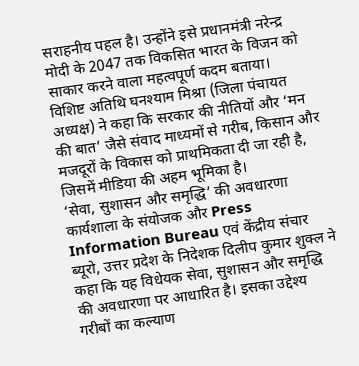सराहनीय पहल है। उन्होंने इसे प्रधानमंत्री नरेन्द्र मोदी के 2047 तक विकसित भारत के विजन को साकार करने वाला महत्वपूर्ण कदम बताया।
विशिष्ट अतिथि घनश्याम मिश्रा (जिला पंचायत अध्यक्ष) ने कहा कि सरकार की नीतियों और ‘मन की बात’ जैसे संवाद माध्यमों से गरीब, किसान और मजदूरों के विकास को प्राथमिकता दी जा रही है, जिसमें मीडिया की अहम भूमिका है।
‘सेवा, सुशासन और समृद्धि’ की अवधारणा
कार्यशाला के संयोजक और Press Information Bureau एवं केंद्रीय संचार ब्यूरो, उत्तर प्रदेश के निदेशक दिलीप कुमार शुक्ल ने कहा कि यह विधेयक सेवा, सुशासन और समृद्धि की अवधारणा पर आधारित है। इसका उद्देश्य गरीबों का कल्याण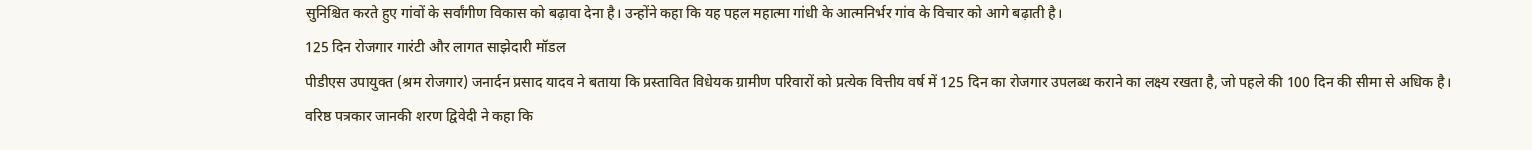सुनिश्चित करते हुए गांवों के सर्वांगीण विकास को बढ़ावा देना है। उन्होंने कहा कि यह पहल महात्मा गांधी के आत्मनिर्भर गांव के विचार को आगे बढ़ाती है।
125 दिन रोजगार गारंटी और लागत साझेदारी मॉडल
पीडीएस उपायुक्त (श्रम रोजगार) जनार्दन प्रसाद यादव ने बताया कि प्रस्तावित विधेयक ग्रामीण परिवारों को प्रत्येक वित्तीय वर्ष में 125 दिन का रोजगार उपलब्ध कराने का लक्ष्य रखता है, जो पहले की 100 दिन की सीमा से अधिक है।
वरिष्ठ पत्रकार जानकी शरण द्विवेदी ने कहा कि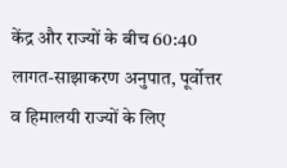केंद्र और राज्यों के बीच 60:40 लागत-साझाकरण अनुपात, पूर्वोत्तर व हिमालयी राज्यों के लिए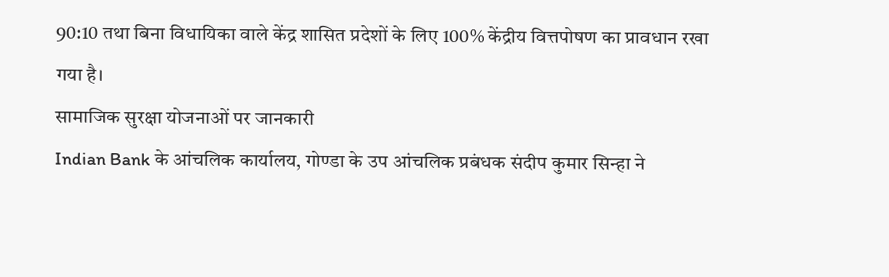90:10 तथा बिना विधायिका वाले केंद्र शासित प्रदेशों के लिए 100% केंद्रीय वित्तपोषण का प्रावधान रखा गया है।
सामाजिक सुरक्षा योजनाओं पर जानकारी
Indian Bank के आंचलिक कार्यालय, गोण्डा के उप आंचलिक प्रबंधक संदीप कुमार सिन्हा ने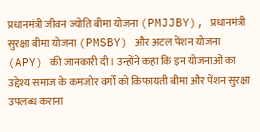प्रधानमंत्री जीवन ज्योति बीमा योजना (PMJJBY), प्रधानमंत्री सुरक्षा बीमा योजना (PMSBY) और अटल पेंशन योजना (APY) की जानकारी दी। उन्होंने कहा कि इन योजनाओं का उद्देश्य समाज के कमजोर वर्गों को किफायती बीमा और पेंशन सुरक्षा उपलब्ध कराना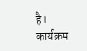है।
कार्यक्रम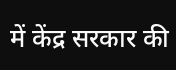में केंद्र सरकार की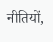नीतियों,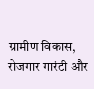ग्रामीण विकास, रोजगार गारंटी और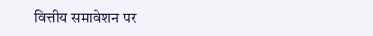वित्तीय समावेशन पर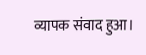व्यापक संवाद हुआ।